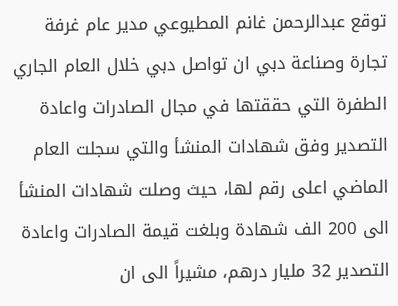توقع عبدالرحمن غانم المطيوعي مدير عام غرفة تجارة وصناعة دبي ان تواصل دبي خلال العام الجاري الطفرة التي حققتها في مجال الصادرات واعادة التصدير وفق شهادات المنشأ والتي سجلت العام الماضي اعلى رقم لها، حيث وصلت شهادات المنشأ الى 200 الف شهادة وبلغت قيمة الصادرات واعادة التصدير 32 مليار درهم، مشيراً الى ان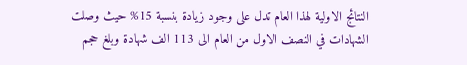النتائج الاولية لهذا العام تدل على وجود زيادة بنسبة 15% حيث وصلت الشهادات في النصف الاول من العام الى 113 الف شهادة وبلغ حجم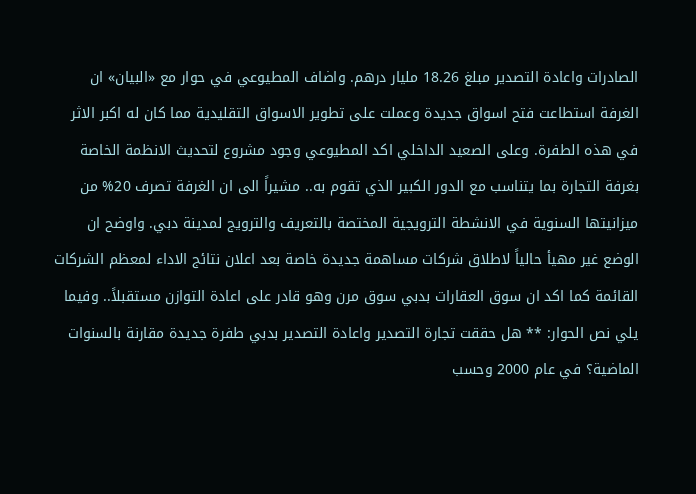الصادرات واعادة التصدير مبلغ 18.26 مليار درهم. واضاف المطيوعي في حوار مع «البيان» ان الغرفة استطاعت فتح اسواق جديدة وعملت على تطوير الاسواق التقليدية مما كان له اكبر الاثر في هذه الطفرة. وعلى الصعيد الداخلي اكد المطيوعي وجود مشروع لتحديث الانظمة الخاصة بغرفة التجارة بما يتناسب مع الدور الكبير الذي تقوم به.. مشيراً الى ان الغرفة تصرف 20% من ميزانيتها السنوية في الانشطة الترويجية المختصة بالتعريف والترويج لمدينة دبي. واوضح ان الوضع غير مهيأ حالياً لاطلاق شركات مساهمة جديدة خاصة بعد اعلان نتائج الاداء لمعظم الشركات القائمة كما اكد ان سوق العقارات بدبي سوق مرن وهو قادر على اعادة التوازن مستقبلاً.. وفيما يلي نص الحوار: ** هل حققت تجارة التصدير واعادة التصدير بدبي طفرة جديدة مقارنة بالسنوات الماضية؟ في عام 2000 وحسب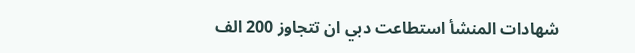شهادات المنشأ استطاعت دبي ان تتجاوز 200 الف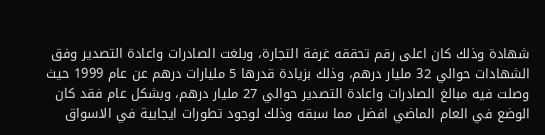شهادة وذلك كان اعلى رقم تحققه غرفة التجارة، وبلغت الصادرات واعادة التصدير وفق الشهادات حوالي 32 مليار درهم، وذلك بزيادة قدرها 5 مليارات درهم عن عام 1999 حيث وصلت فيه مبالغ الصادرات واعادة التصدير حوالي 27 مليار درهم، وبشكل عام فقد كان الوضع في العام الماضي افضل مما سبقه وذلك لوجود تطورات ايجابية في الاسواق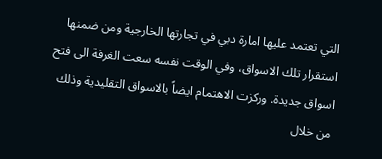التي تعتمد عليها امارة دبي في تجارتها الخارجية ومن ضمنها استقرار تلك الاسواق، وفي الوقت نفسه سعت الغرفة الى فتح اسواق جديدة. وركزت الاهتمام ايضاً بالاسواق التقليدية وذلك من خلال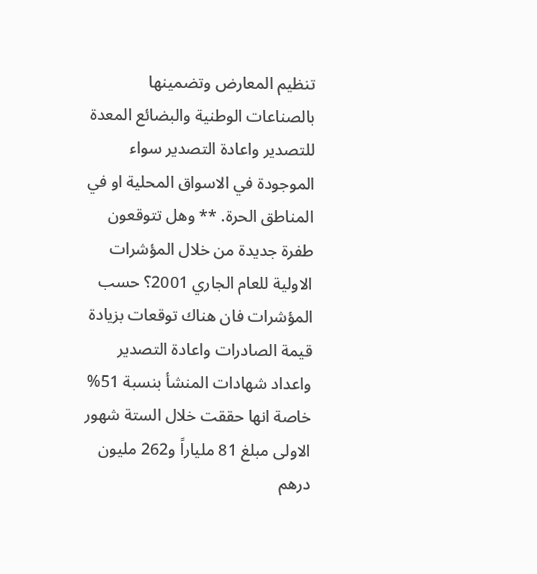تنظيم المعارض وتضمينها بالصناعات الوطنية والبضائع المعدة للتصدير واعادة التصدير سواء الموجودة في الاسواق المحلية او في المناطق الحرة. ** وهل تتوقعون طفرة جديدة من خلال المؤشرات الاولية للعام الجاري 2001؟ حسب المؤشرات فان هناك توقعات بزيادة قيمة الصادرات واعادة التصدير واعداد شهادات المنشأ بنسبة 51% خاصة انها حققت خلال الستة شهور الاولى مبلغ 81 ملياراً و262 مليون درهم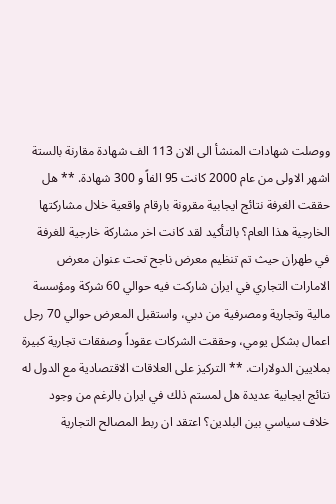ووصلت شهادات المنشأ الى الان 113 الف شهادة مقارنة بالستة اشهر الاولى من عام 2000 كانت 95 الفاً و 300 شهادة. ** هل حققت الغرفة نتائج ايجابية مقرونة بارقام واقعية خلال مشاركتها الخارجية هذا العام؟ بالتأكيد لقد كانت اخر مشاركة خارجية للغرفة في طهران حيث تم تنظيم معرض ناجح تحت عنوان معرض الامارات التجاري في ايران شاركت فيه حوالي 60 شركة ومؤسسة مالية وتجارية ومصرفية من دبي، واستقبل المعرض حوالي 70 رجل اعمال بشكل يومي، وحققت الشركات عقوداً وصفقات تجارية كبيرة بملايين الدولارات. ** التركيز على العلاقات الاقتصادية مع الدول له نتائج ايجابية عديدة هل لمستم ذلك في ايران بالرغم من وجود خلاف سياسي بين البلدين؟ اعتقد ان ربط المصالح التجارية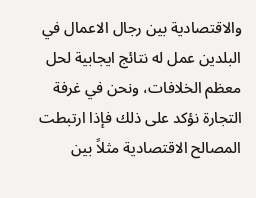والاقتصادية بين رجال الاعمال في البلدين عمل له نتائج ايجابية لحل معظم الخلافات، ونحن في غرفة التجارة نؤكد على ذلك فإذا ارتبطت المصالح الاقتصادية مثلاً بين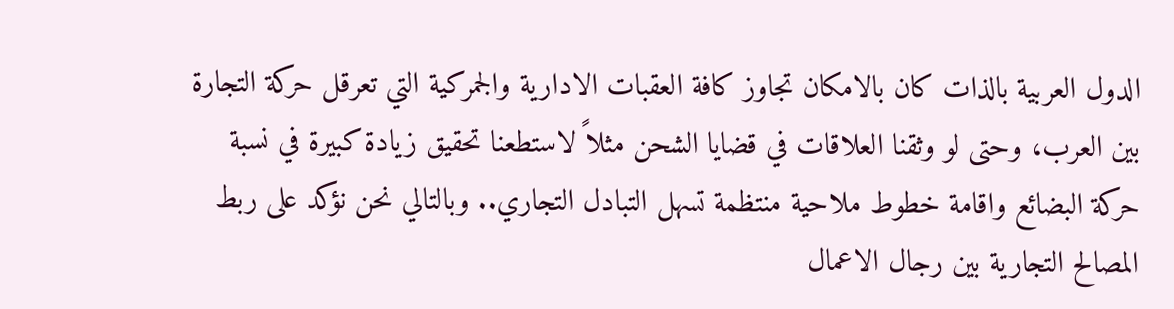الدول العربية بالذات كان بالامكان تجاوز كافة العقبات الادارية والجمركية التي تعرقل حركة التجارة بين العرب، وحتى لو وثقنا العلاقات في قضايا الشحن مثلاً لاستطعنا تحقيق زيادة كبيرة في نسبة حركة البضائع واقامة خطوط ملاحية منتظمة تسهل التبادل التجاري.. وبالتالي نحن نؤكد على ربط المصالح التجارية بين رجال الاعمال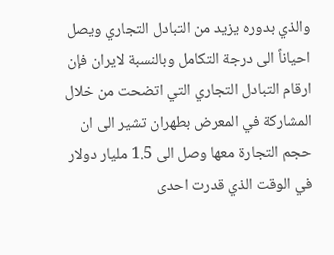والذي بدوره يزيد من التبادل التجاري ويصل احياناً الى درجة التكامل وبالنسبة لايران فإن ارقام التبادل التجاري التي اتضحت من خلال المشاركة في المعرض بطهران تشير الى ان حجم التجارة معها وصل الى 1.5 مليار دولار في الوقت الذي قدرت احدى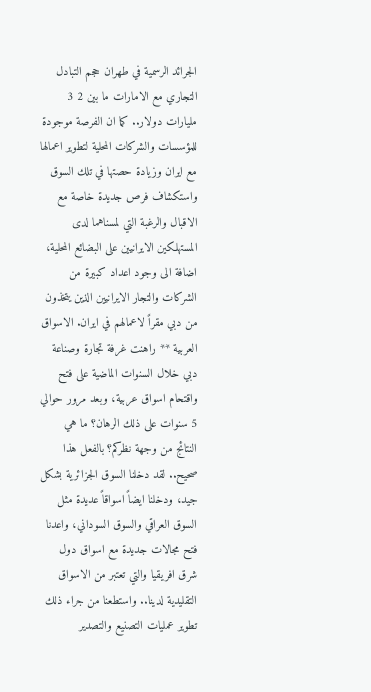الجرائد الرسمية في طهران حجم التبادل التجاري مع الامارات ما بين 2 3 مليارات دولار.. كما ان الفرصة موجودة للمؤسسات والشركات المحلية لتطوير اعمالها مع ايران وزيادة حصتها في تلك السوق واستكشاف فرص جديدة خاصة مع الاقبال والرغبة التي لمسناهما لدى المستهلكين الايرانيين على البضائع المحلية، اضافة الى وجود اعداد كبيرة من الشركات والتجار الايرانيين الذين يتخذون من دبي مقراً لاعمالهم في ايران. الاسواق العربية ** راهنت غرفة تجارة وصناعة دبي خلال السنوات الماضية على فتح واقتحام اسواق عربية، وبعد مرور حوالي 5 سنوات على ذلك الرهان؟ ما هي النتائج من وجهة نظركم؟ بالفعل هذا صحيح.. لقد دخلنا السوق الجزائرية بشكل جيد، ودخلنا ايضاً اسواقاً عديدة مثل السوق العراقي والسوق السوداني، واعدنا فتح مجالات جديدة مع اسواق دول شرق افريقيا والتي تعتبر من الاسواق التقليدية لدينا.. واستطعنا من جراء ذلك تطوير عمليات التصنيع والتصدير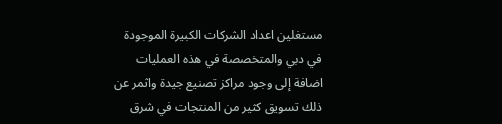مستغلين اعداد الشركات الكبيرة الموجودة في دبي والمتخصصة في هذه العمليات اضافة إلى وجود مراكز تصنيع جيدة واثمر عن ذلك تسويق كثير من المنتجات في شرق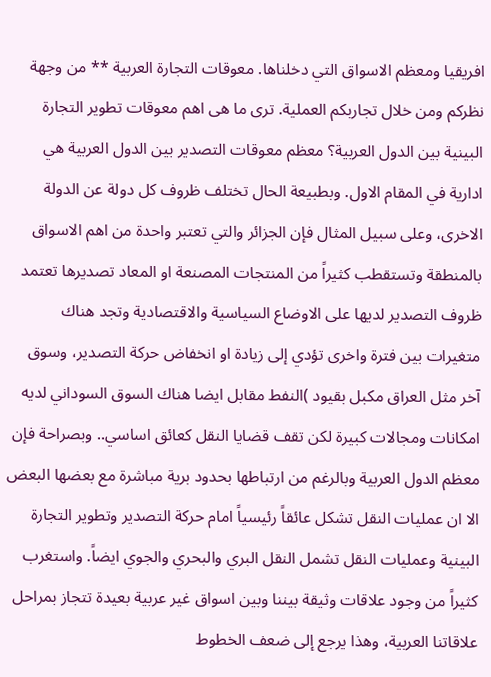افريقيا ومعظم الاسواق التي دخلناها. معوقات التجارة العربية ** من وجهة نظركم ومن خلال تجاربكم العملية. ترى ما هى اهم معوقات تطوير التجارة البينية بين الدول العربية؟ معظم معوقات التصدير بين الدول العربية هي ادارية في المقام الاول. وبطبيعة الحال تختلف ظروف كل دولة عن الدولة الاخرى، وعلى سبيل المثال فإن الجزائر والتي تعتبر واحدة من اهم الاسواق بالمنطقة وتستقطب كثيراً من المنتجات المصنعة او المعاد تصديرها تعتمد ظروف التصدير لديها على الاوضاع السياسية والاقتصادية وتجد هناك متغيرات بين فترة واخرى تؤدي إلى زيادة او انخفاض حركة التصدير، وسوق آخر مثل العراق مكبل بقيود )النفط مقابل ايضا هناك السوق السوداني لديه امكانات ومجالات كبيرة لكن تقف قضايا النقل كعائق اساسي.. وبصراحة فإن معظم الدول العربية وبالرغم من ارتباطها بحدود برية مباشرة مع بعضها البعض الا ان عمليات النقل تشكل عائقاً رئيسياً امام حركة التصدير وتطوير التجارة البينية وعمليات النقل تشمل النقل البري والبحري والجوي ايضاً. واستغرب كثيراً من وجود علاقات وثيقة بيننا وبين اسواق غير عربية بعيدة تتجاز بمراحل علاقاتنا العربية، وهذا يرجع إلى ضعف الخطوط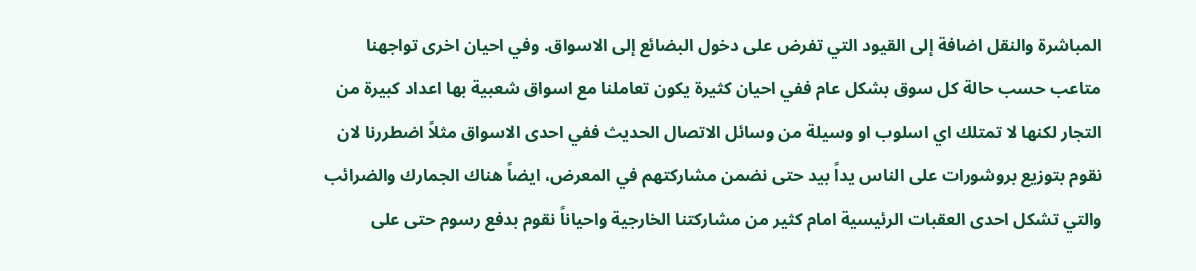المباشرة والنقل اضافة إلى القيود التي تفرض على دخول البضائع إلى الاسواق. وفي احيان اخرى تواجهنا متاعب حسب حالة كل سوق بشكل عام ففي احيان كثيرة يكون تعاملنا مع اسواق شعبية بها اعداد كبيرة من التجار لكنها لا تمتلك اي اسلوب او وسيلة من وسائل الاتصال الحديث ففي احدى الاسواق مثلاً اضطررنا لان نقوم بتوزيع بروشورات على الناس يداً بيد حتى نضمن مشاركتهم في المعرض، ايضاً هناك الجمارك والضرائب والتي تشكل احدى العقبات الرئيسية امام كثير من مشاركتنا الخارجية واحياناً نقوم بدفع رسوم حتى على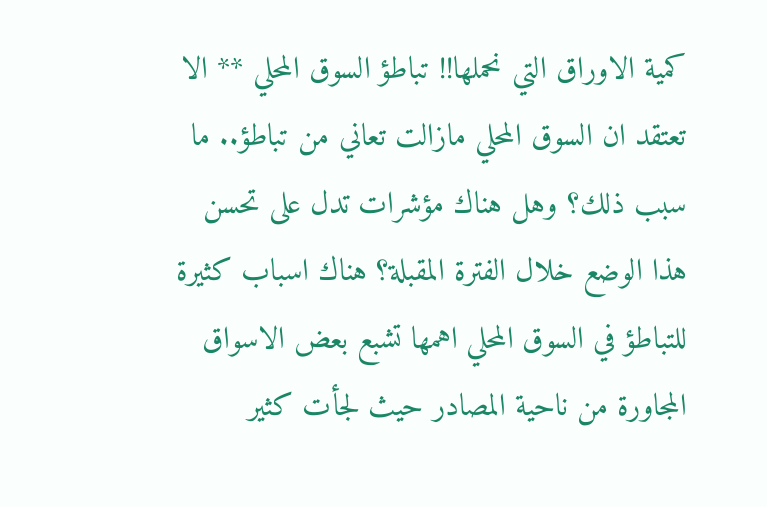كمية الاوراق التي نحملها!! تباطؤ السوق المحلي ** الا تعتقد ان السوق المحلي مازالت تعاني من تباطؤ.. ما سبب ذلك؟ وهل هناك مؤشرات تدل على تحسن هذا الوضع خلال الفترة المقبلة؟ هناك اسباب كثيرة للتباطؤ في السوق المحلي اهمها تشبع بعض الاسواق المجاورة من ناحية المصادر حيث لجأت كثير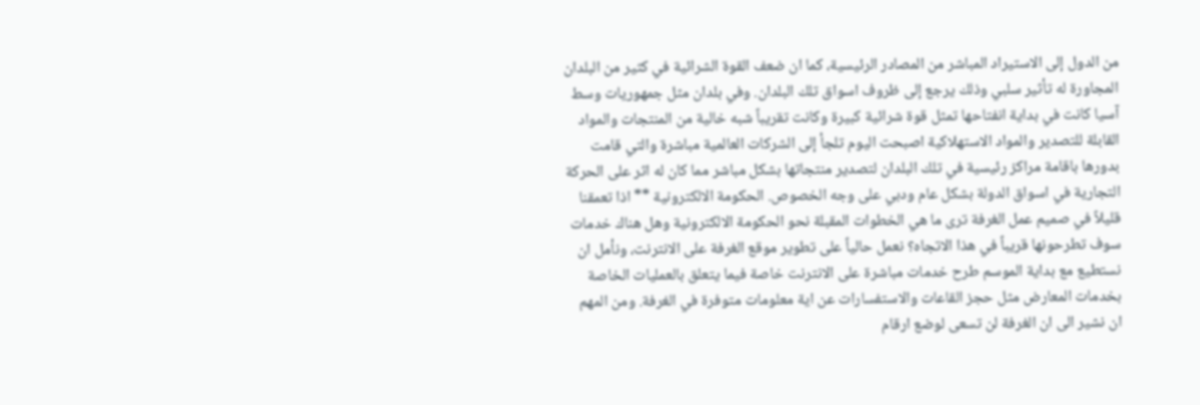من الدول إلى الاستيراد المباشر من المصادر الرئيسية، كما ان ضعف القوة الشرائية في كثير من البلدان المجاورة له تأثير سلبي وذلك يرجع إلى ظروف اسواق تلك البلدان. وفي بلدان مثل جمهوريات وسط آسيا كانت في بداية انفتاحها تمثل قوة شرائية كبيرة وكانت تقريباً شبه خالية من المنتجات والمواد القابلة للتصدير والمواد الاستهلاكية اصبحت اليوم تلجأ إلى الشركات العالمية مباشرة والتي قامت بدورها باقامة مراكز رئيسية في تلك البلدان لتصدير منتجاتها بشكل مباشر مما كان له اثر على الحركة التجارية في اسواق الدولة بشكل عام ودبي على وجه الخصوص. الحكومة الالكترونية ** اذا تعمقنا قليلاً في صميم عمل الغرفة ترى ما هي الخطوات المقبلة نحو الحكومة الالكترونية وهل هناك خدمات سوف تطرحونها قريباً في هذا الاتجاه؟ نعمل حالياً على تطوير موقع الغرفة على الانترنت، ونأمل ان نستطيع مع بداية الموسم طرح خدمات مباشرة على الانترنت خاصة فيما يتعلق بالعمليات الخاصة بخدمات المعارض مثل حجز القاعات والاستفسارات عن اية معلومات متوفرة في الغرفة. ومن المهم ان نشير الى ان الغرفة لن تسعى لوضع ارقام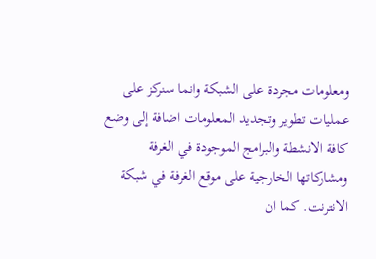ومعلومات مجردة على الشبكة وانما سنركز على عمليات تطوير وتجديد المعلومات اضافة إلى وضع كافة الانشطة والبرامج الموجودة في الغرفة ومشاركاتها الخارجية على موقع الغرفة في شبكة الانترنت. كما ان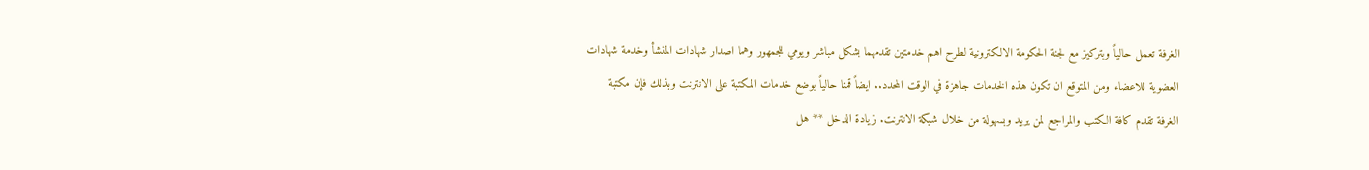الغرفة تعمل حالياً وبتركيز مع لجنة الحكومة الالكترونية لطرح اهم خدمتين تقدمهما بشكل مباشر ويومي للجمهور وهما اصدار شهادات المنشأ وخدمة شهادات العضوية للاعضاء ومن المتوقع ان تكون هذه الخدمات جاهزة في الوقت المحدد.. ايضاً قمنا حالياً بوضع خدمات المكتبة على الانترنت وبذلك فإن مكتبة الغرفة تقدم كافة الكتب والمراجع لمن يريد وبسهولة من خلال شبكة الانترنت. زيادة الدخل ** هل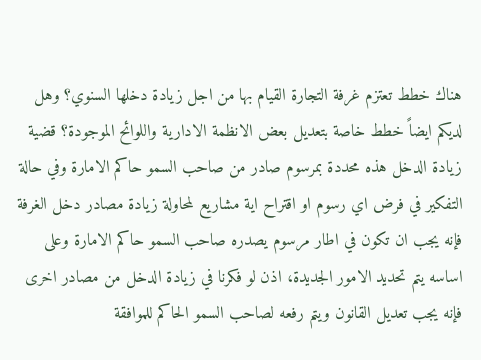هناك خطط تعتزم غرفة التجارة القيام بها من اجل زيادة دخلها السنوي؟ وهل لديكم ايضاً خطط خاصة بتعديل بعض الانظمة الادارية واللوائح الموجودة؟ قضية زيادة الدخل هذه محددة بمرسوم صادر من صاحب السمو حاكم الامارة وفي حالة التفكير في فرض اي رسوم او اقتراح اية مشاريع لمحاولة زيادة مصادر دخل الغرفة فإنه يجب ان تكون في اطار مرسوم يصدره صاحب السمو حاكم الامارة وعلى اساسه يتم تحديد الامور الجديدة، اذن لو فكرنا في زيادة الدخل من مصادر اخرى فإنه يجب تعديل القانون ويتم رفعه لصاحب السمو الحاكم للموافقة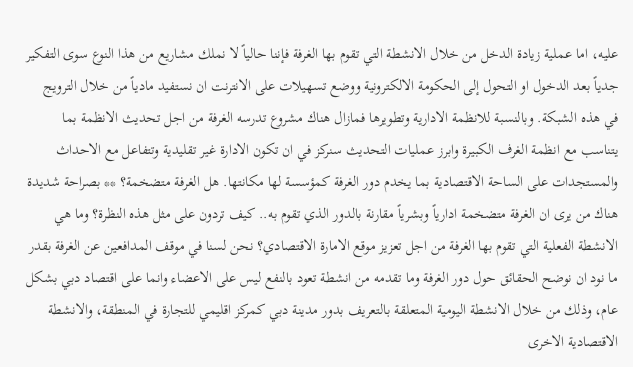عليه، اما عملية زيادة الدخل من خلال الانشطة التي تقوم بها الغرفة فإننا حالياً لا نملك مشاريع من هذا النوع سوى التفكير جدياً بعد الدخول او التحول إلى الحكومة الالكترونية ووضع تسهيلات على الانترنت ان نستفيد مادياً من خلال الترويج في هذه الشبكة. وبالنسبة للانظمة الادارية وتطويرها فمازال هناك مشروع تدرسه الغرفة من اجل تحديث الانظمة بما يتناسب مع انظمة الغرف الكبيرة وابرز عمليات التحديث سنركز في ان تكون الادارة غير تقليدية وتتفاعل مع الاحداث والمستجدات على الساحة الاقتصادية بما يخدم دور الغرفة كمؤسسة لها مكانتها. هل الغرفة متضخمة؟ ** بصراحة شديدة هناك من يرى ان الغرفة متضخمة ادارياً وبشرياً مقارنة بالدور الذي تقوم به.. كيف تردون على مثل هذه النظرة؟ وما هي الانشطة الفعلية التي تقوم بها الغرفة من اجل تعزيز موقع الامارة الاقتصادي؟ نحن لسنا في موقف المدافعين عن الغرفة بقدر ما نود ان نوضح الحقائق حول دور الغرفة وما تقدمه من انشطة تعود بالنفع ليس على الاعضاء وانما على اقتصاد دبي بشكل عام، وذلك من خلال الانشطة اليومية المتعلقة بالتعريف بدور مدينة دبي كمركز اقليمي للتجارة في المنطقة، والانشطة الاقتصادية الاخرى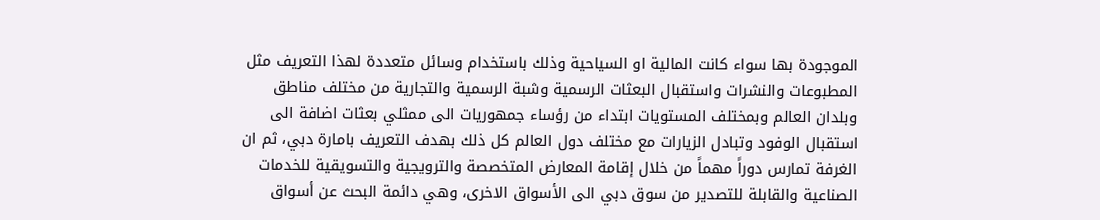الموجودة بها سواء كانت المالية او السياحية وذلك باستخدام وسائل متعددة لهذا التعريف مثل المطبوعات والنشرات واستقبال البعثات الرسمية وشبة الرسمية والتجارية من مختلف مناطق وبلدان العالم وبمختلف المستويات ابتداء من رؤساء جمهوريات الى ممثلي بعثات اضافة الى استقبال الوفود وتبادل الزيارات مع مختلف دول العالم كل ذلك بهدف التعريف بامارة دبي، ثم ان الغرفة تمارس دوراً مهماً من خلال إقامة المعارض المتخصصة والترويجية والتسويقية للخدمات الصناعية والقابلة للتصدير من سوق دبي الى الأسواق الاخرى، وهي دائمة البحث عن أسواق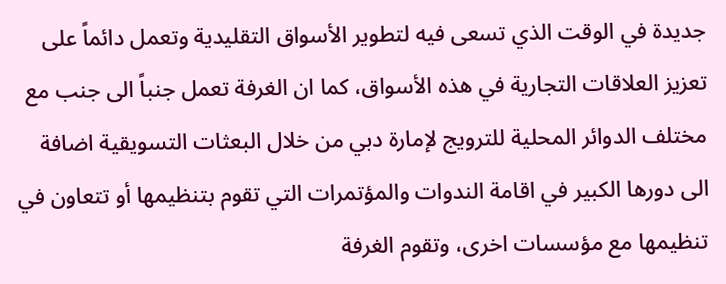جديدة في الوقت الذي تسعى فيه لتطوير الأسواق التقليدية وتعمل دائماً على تعزيز العلاقات التجارية في هذه الأسواق، كما ان الغرفة تعمل جنباً الى جنب مع مختلف الدوائر المحلية للترويج لإمارة دبي من خلال البعثات التسويقية اضافة الى دورها الكبير في اقامة الندوات والمؤتمرات التي تقوم بتنظيمها أو تتعاون في تنظيمها مع مؤسسات اخرى، وتقوم الغرفة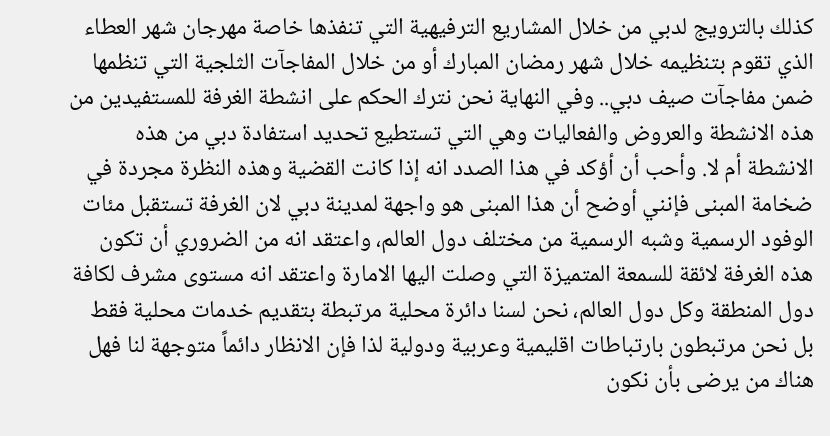كذلك بالترويج لدبي من خلال المشاريع الترفيهية التي تنفذها خاصة مهرجان شهر العطاء الذي تقوم بتنظيمه خلال شهر رمضان المبارك أو من خلال المفاجآت الثلجية التي تنظمها ضمن مفاجآت صيف دبي.. وفي النهاية نحن نترك الحكم على انشطة الغرفة للمستفيدين من هذه الانشطة والعروض والفعاليات وهي التي تستطيع تحديد استفادة دبي من هذه الانشطة أم لا. وأحب أن أؤكد في هذا الصدد انه إذا كانت القضية وهذه النظرة مجردة في ضخامة المبنى فإنني أوضح أن هذا المبنى هو واجهة لمدينة دبي لان الغرفة تستقبل مئات الوفود الرسمية وشبه الرسمية من مختلف دول العالم، واعتقد انه من الضروري أن تكون هذه الغرفة لائقة للسمعة المتميزة التي وصلت اليها الامارة واعتقد انه مستوى مشرف لكافة دول المنطقة وكل دول العالم، نحن لسنا دائرة محلية مرتبطة بتقديم خدمات محلية فقط بل نحن مرتبطون بارتباطات اقليمية وعربية ودولية لذا فإن الانظار دائماً متوجهة لنا فهل هناك من يرضى بأن نكون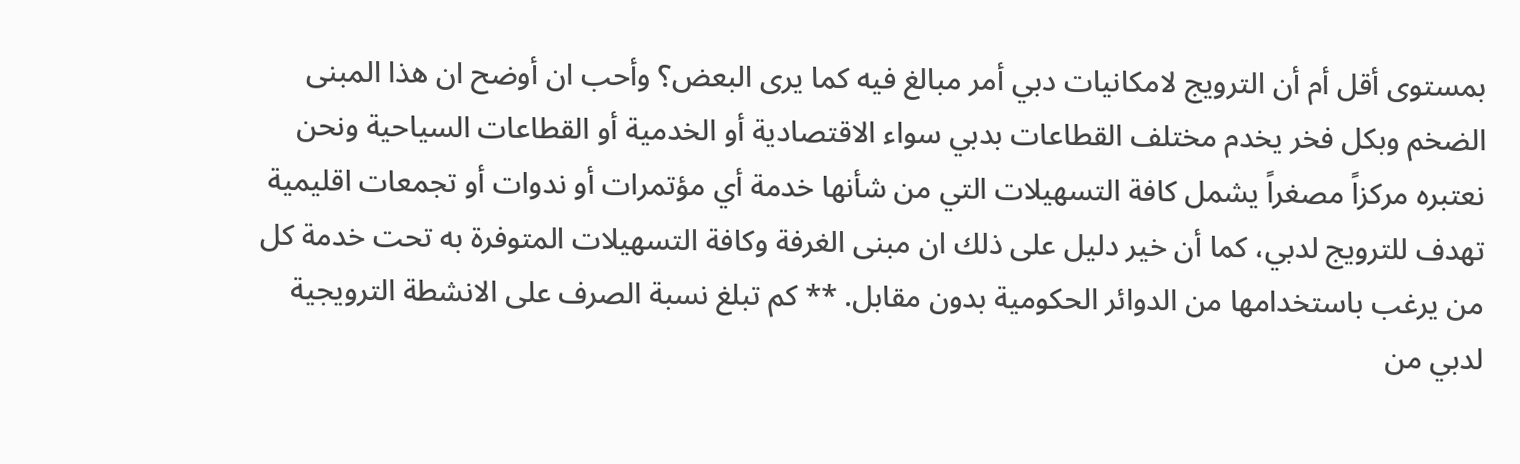بمستوى أقل أم أن الترويج لامكانيات دبي أمر مبالغ فيه كما يرى البعض؟ وأحب ان أوضح ان هذا المبنى الضخم وبكل فخر يخدم مختلف القطاعات بدبي سواء الاقتصادية أو الخدمية أو القطاعات السياحية ونحن نعتبره مركزاً مصغراً يشمل كافة التسهيلات التي من شأنها خدمة أي مؤتمرات أو ندوات أو تجمعات اقليمية تهدف للترويج لدبي، كما أن خير دليل على ذلك ان مبنى الغرفة وكافة التسهيلات المتوفرة به تحت خدمة كل من يرغب باستخدامها من الدوائر الحكومية بدون مقابل. ** كم تبلغ نسبة الصرف على الانشطة الترويجية لدبي من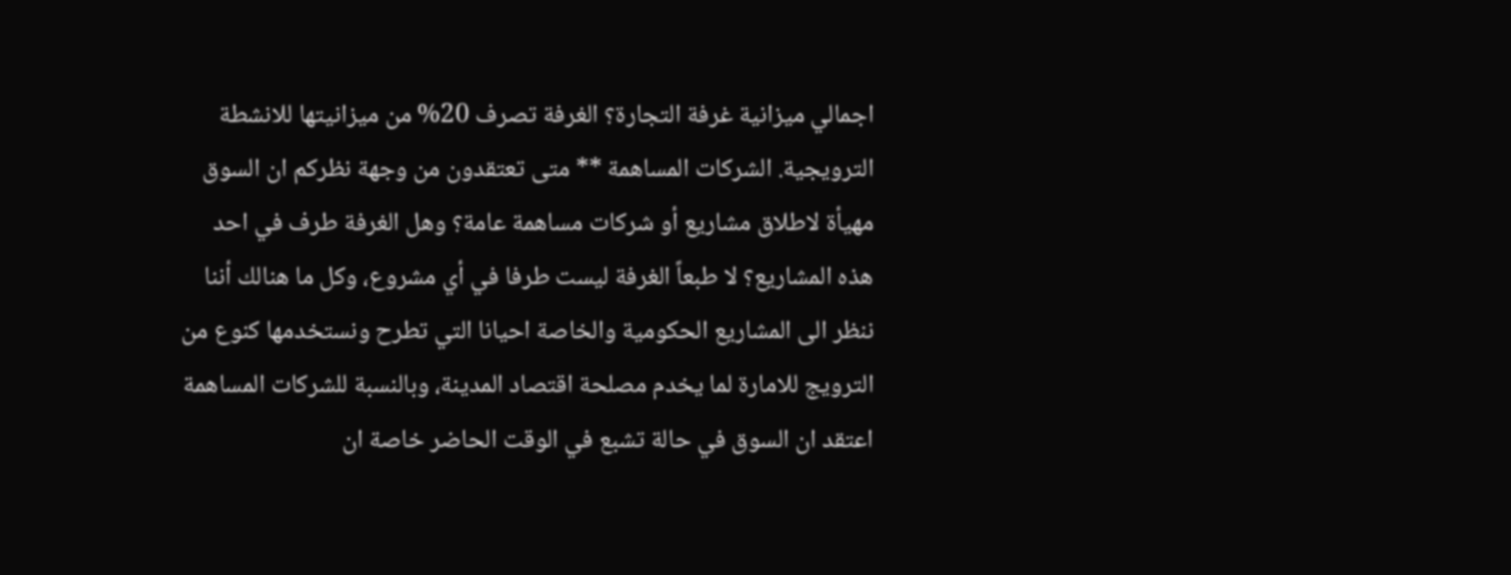اجمالي ميزانية غرفة التجارة؟ الغرفة تصرف 20% من ميزانيتها للانشطة الترويجية. الشركات المساهمة ** متى تعتقدون من وجهة نظركم ان السوق مهيأة لاطلاق مشاريع أو شركات مساهمة عامة؟ وهل الغرفة طرف في احد هذه المشاريع؟ لا طبعاً الغرفة ليست طرفا في أي مشروع، وكل ما هنالك أننا ننظر الى المشاريع الحكومية والخاصة احيانا التي تطرح ونستخدمها كنوع من الترويج للامارة لما يخدم مصلحة اقتصاد المدينة، وبالنسبة للشركات المساهمة اعتقد ان السوق في حالة تشبع في الوقت الحاضر خاصة ان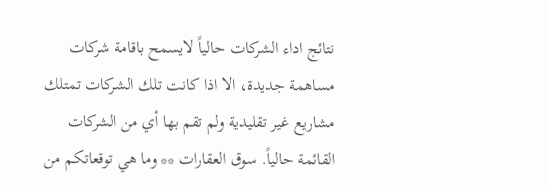نتائج اداء الشركات حالياً لايسمح باقامة شركات مساهمة جديدة، الا اذا كانت تلك الشركات تمتلك مشاريع غير تقليدية ولم تقم بها أي من الشركات القائمة حالياً. سوق العقارات ** وما هي توقعاتكم من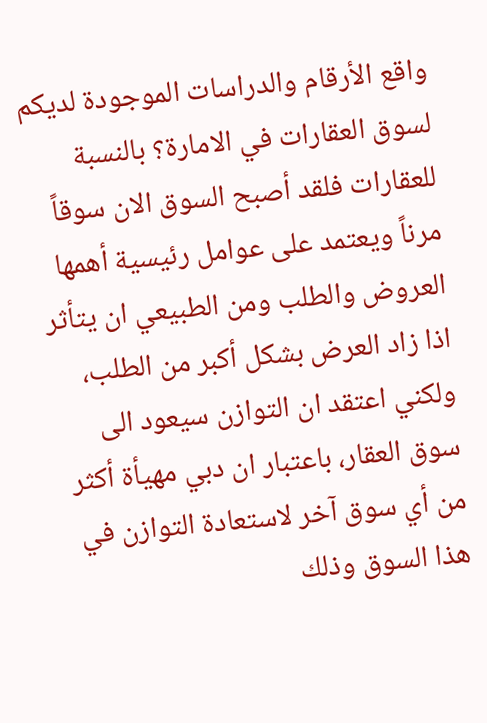واقع الأرقام والدراسات الموجودة لديكم لسوق العقارات في الامارة؟ بالنسبة للعقارات فلقد أصبح السوق الان سوقاً مرناً ويعتمد على عوامل رئيسية أهمها العروض والطلب ومن الطبيعي ان يتأثر اذا زاد العرض بشكل أكبر من الطلب، ولكني اعتقد ان التوازن سيعود الى سوق العقار، باعتبار ان دبي مهيأة أكثر من أي سوق آخر لاستعادة التوازن في هذا السوق وذلك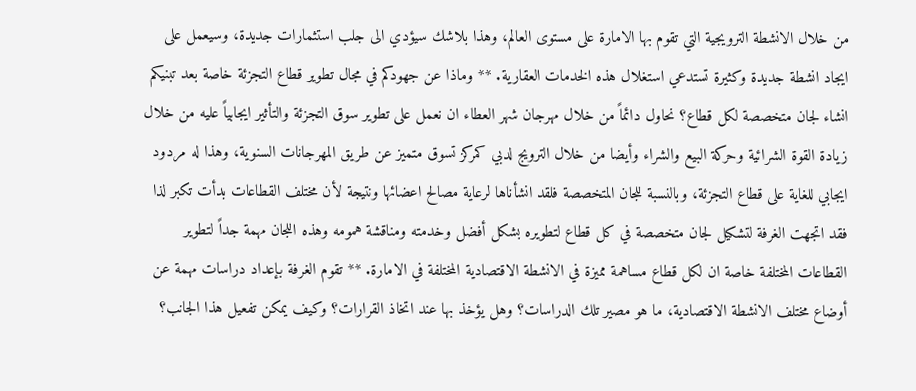من خلال الانشطة الترويجية التي تقوم بها الامارة على مستوى العالم، وهذا بلاشك سيؤدي الى جلب استثمارات جديدة، وسيعمل على ايجاد انشطة جديدة وكثيرة تستدعي استغلال هذه الخدمات العقارية. ** وماذا عن جهودكم في مجال تطوير قطاع التجزئة خاصة بعد تبنيكم انشاء لجان متخصصة لكل قطاع؟ نحاول دائماً من خلال مهرجان شهر العطاء ان نعمل على تطوير سوق التجزئة والتأثير ايجابياً عليه من خلال زيادة القوة الشرائية وحركة البيع والشراء وأيضا من خلال الترويج لدبي كمركز تسوق متميز عن طريق المهرجانات السنوية، وهذا له مردود ايجابي للغاية على قطاع التجزئة، وبالنسبة للجان المتخصصة فلقد انشأناها لرعاية مصالح اعضائها ونتيجة لأن مختلف القطاعات بدأت تكبر لذا فقد اتجهت الغرفة لتشكيل لجان متخصصة في كل قطاع لتطويره بشكل أفضل وخدمته ومناقشة همومه وهذه اللجان مهمة جداً لتطوير القطاعات المختلفة خاصة ان لكل قطاع مساهمة مميزة في الانشطة الاقتصادية المختلفة في الامارة. ** تقوم الغرفة بإعداد دراسات مهمة عن أوضاع مختلف الانشطة الاقتصادية، ما هو مصير تلك الدراسات؟ وهل يؤخذ بها عند اتخاذ القرارات؟ وكيف يمكن تفعيل هذا الجانب؟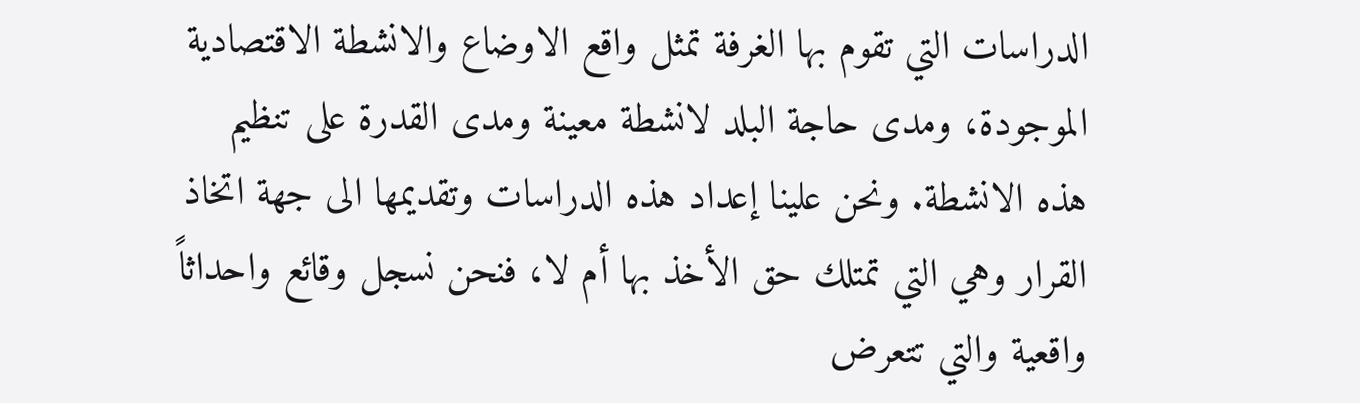الدراسات التي تقوم بها الغرفة تمثل واقع الاوضاع والانشطة الاقتصادية الموجودة، ومدى حاجة البلد لانشطة معينة ومدى القدرة على تنظيم هذه الانشطة. ونحن علينا إعداد هذه الدراسات وتقديمها الى جهة اتخاذ القرار وهي التي تمتلك حق الأخذ بها أم لا، فنحن نسجل وقائع واحداثاً واقعية والتي تتعرض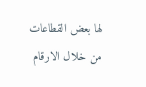لها بعض القطاعات من خلال الارقام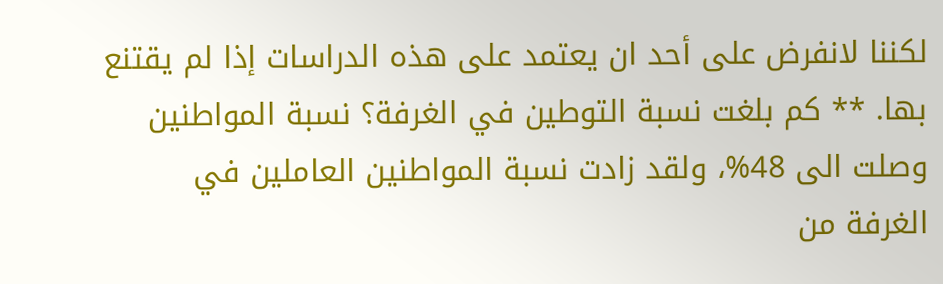لكننا لانفرض على أحد ان يعتمد على هذه الدراسات إذا لم يقتنع بها. ** كم بلغت نسبة التوطين في الغرفة؟ نسبة المواطنين وصلت الى 48%، ولقد زادت نسبة المواطنين العاملين في الغرفة من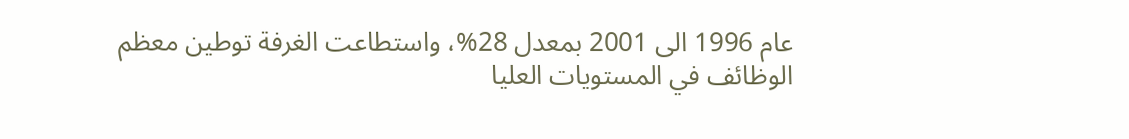عام 1996 الى 2001 بمعدل 28%، واستطاعت الغرفة توطين معظم الوظائف في المستويات العليا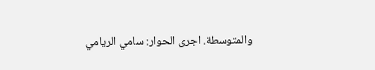والمتوسطة. اجرى الحوار: سامي الريامي